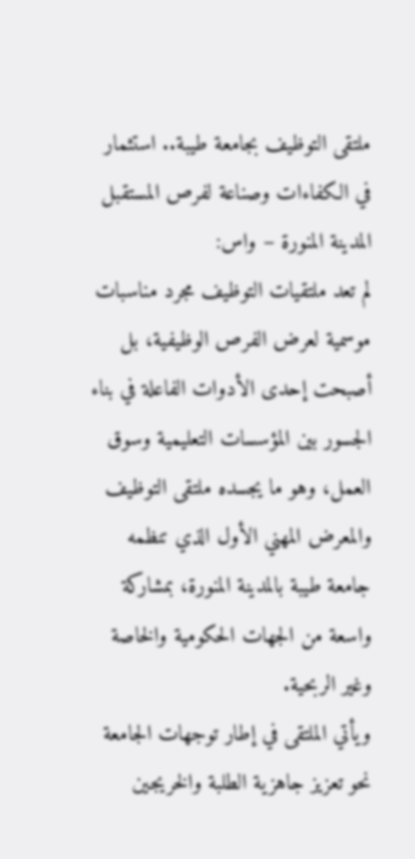ملتقى التوظيف بجامعة طيبة.. استثمار في الكفاءات وصناعة لفرص المستقبل
المدينة المنورة – واس:
لم تعد ملتقيات التوظيف مجرد مناسبات موسمية لعرض الفرص الوظيفية، بل أصبحت إحدى الأدوات الفاعلة في بناء الجسور بين المؤسسات التعليمية وسوق العمل، وهو ما يجسده ملتقى التوظيف والمعرض المهني الأول الذي تنظمه جامعة طيبة بالمدينة المنورة، بمشاركة واسعة من الجهات الحكومية والخاصة وغير الربحية.
ويأتي الملتقى في إطار توجهات الجامعة نحو تعزيز جاهزية الطلبة والخريجين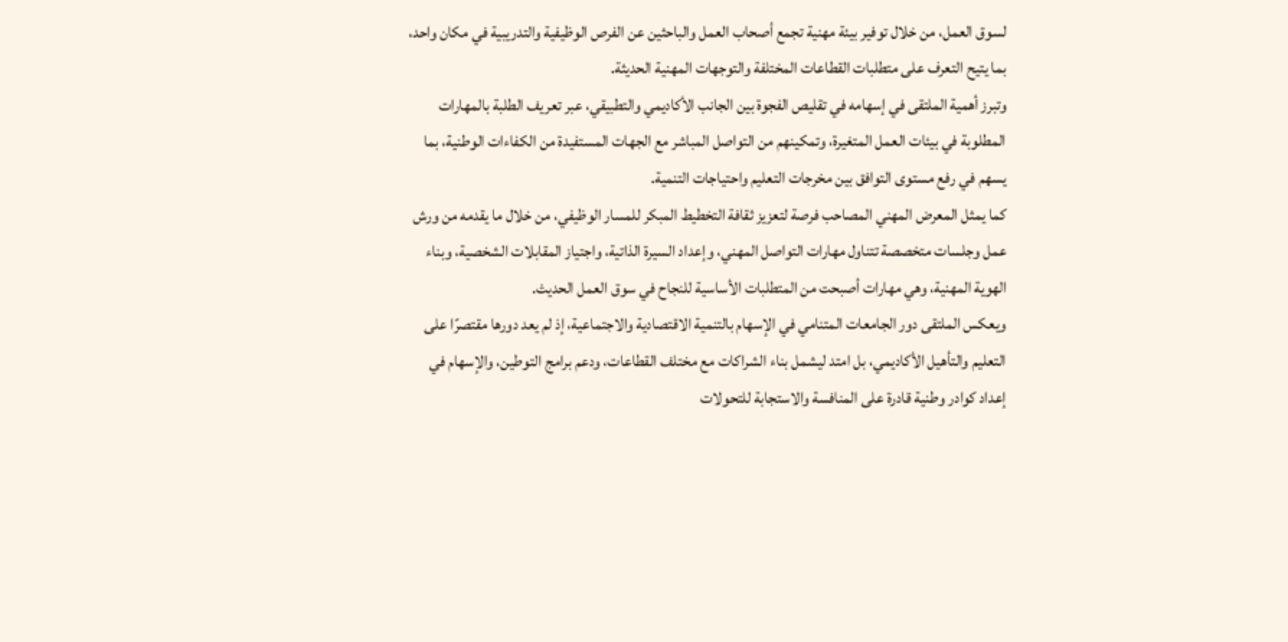لسوق العمل، من خلال توفير بيئة مهنية تجمع أصحاب العمل والباحثين عن الفرص الوظيفية والتدريبية في مكان واحد، بما يتيح التعرف على متطلبات القطاعات المختلفة والتوجهات المهنية الحديثة.
وتبرز أهمية الملتقى في إسهامه في تقليص الفجوة بين الجانب الأكاديمي والتطبيقي، عبر تعريف الطلبة بالمهارات المطلوبة في بيئات العمل المتغيرة، وتمكينهم من التواصل المباشر مع الجهات المستفيدة من الكفاءات الوطنية، بما يسهم في رفع مستوى التوافق بين مخرجات التعليم واحتياجات التنمية.
كما يمثل المعرض المهني المصاحب فرصة لتعزيز ثقافة التخطيط المبكر للمسار الوظيفي، من خلال ما يقدمه من ورش عمل وجلسات متخصصة تتناول مهارات التواصل المهني، وإعداد السيرة الذاتية، واجتياز المقابلات الشخصية، وبناء الهوية المهنية، وهي مهارات أصبحت من المتطلبات الأساسية للنجاح في سوق العمل الحديث.
ويعكس الملتقى دور الجامعات المتنامي في الإسهام بالتنمية الاقتصادية والاجتماعية، إذ لم يعد دورها مقتصرًا على التعليم والتأهيل الأكاديمي، بل امتد ليشمل بناء الشراكات مع مختلف القطاعات، ودعم برامج التوطين، والإسهام في إعداد كوادر وطنية قادرة على المنافسة والاستجابة للتحولات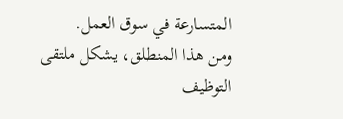المتسارعة في سوق العمل.
ومن هذا المنطلق، يشكل ملتقى التوظيف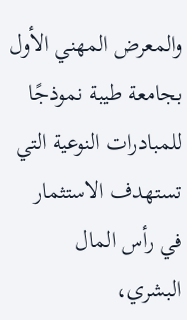والمعرض المهني الأول بجامعة طيبة نموذجًا للمبادرات النوعية التي تستهدف الاستثمار في رأس المال البشري،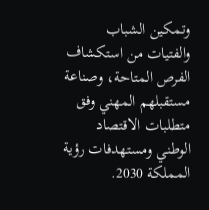وتمكين الشباب والفتيات من استكشاف الفرص المتاحة، وصناعة مستقبلهم المهني وفق متطلبات الاقتصاد الوطني ومستهدفات رؤية المملكة 2030.